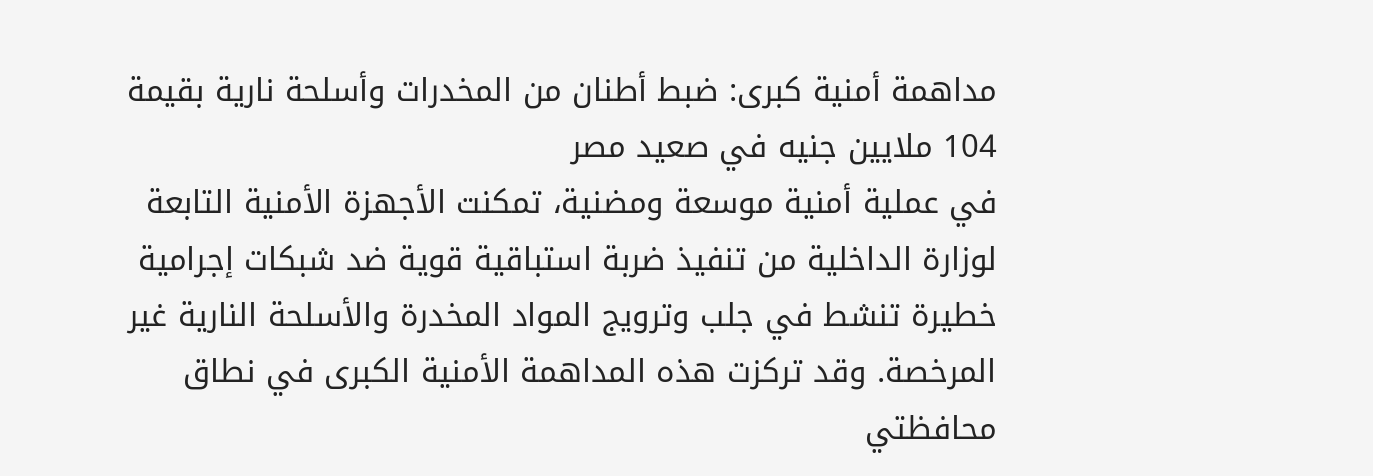مداهمة أمنية كبرى: ضبط أطنان من المخدرات وأسلحة نارية بقيمة 104 ملايين جنيه في صعيد مصر
في عملية أمنية موسعة ومضنية، تمكنت الأجهزة الأمنية التابعة لوزارة الداخلية من تنفيذ ضربة استباقية قوية ضد شبكات إجرامية خطيرة تنشط في جلب وترويج المواد المخدرة والأسلحة النارية غير المرخصة. وقد تركزت هذه المداهمة الأمنية الكبرى في نطاق محافظتي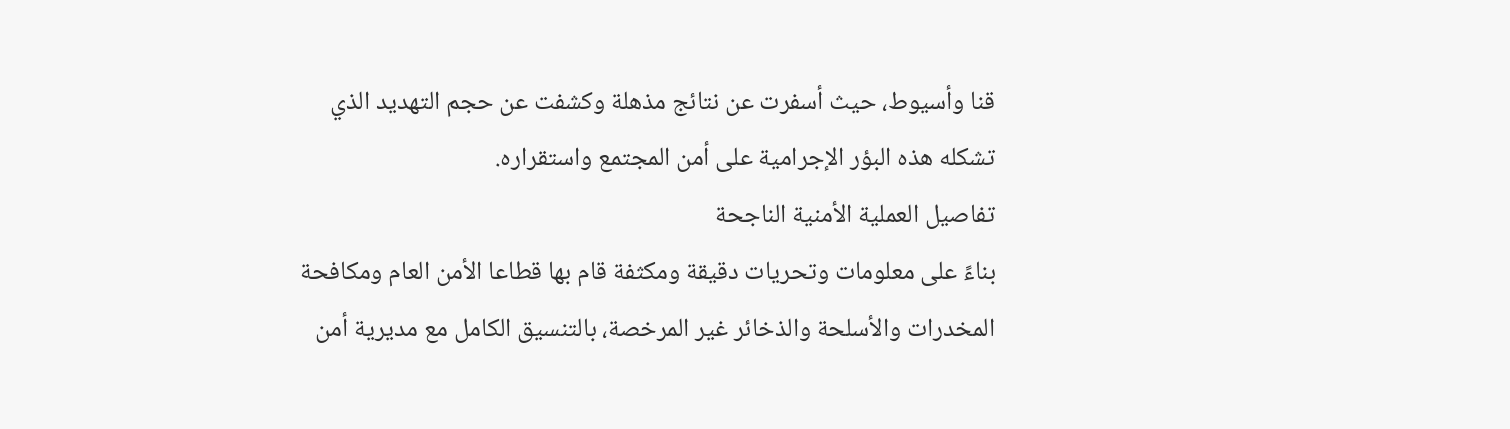قنا وأسيوط، حيث أسفرت عن نتائج مذهلة وكشفت عن حجم التهديد الذي تشكله هذه البؤر الإجرامية على أمن المجتمع واستقراره.
تفاصيل العملية الأمنية الناجحة
بناءً على معلومات وتحريات دقيقة ومكثفة قام بها قطاعا الأمن العام ومكافحة المخدرات والأسلحة والذخائر غير المرخصة، بالتنسيق الكامل مع مديرية أمن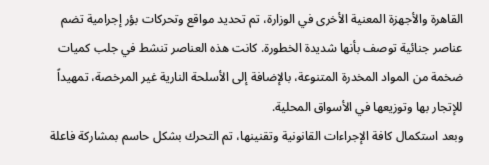القاهرة والأجهزة المعنية الأخرى في الوزارة، تم تحديد مواقع وتحركات بؤر إجرامية تضم عناصر جنائية توصف بأنها شديدة الخطورة. كانت هذه العناصر تنشط في جلب كميات ضخمة من المواد المخدرة المتنوعة، بالإضافة إلى الأسلحة النارية غير المرخصة، تمهيداً للإتجار بها وتوزيعها في الأسواق المحلية.
وبعد استكمال كافة الإجراءات القانونية وتقنينها، تم التحرك بشكل حاسم بمشاركة فاعلة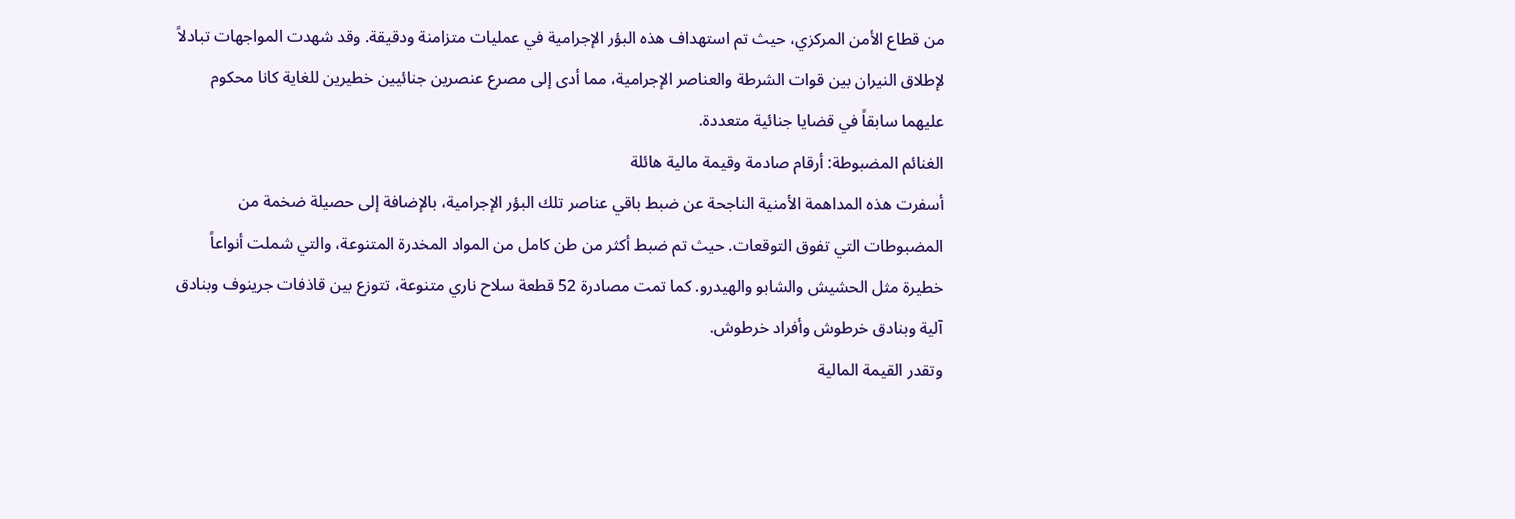من قطاع الأمن المركزي، حيث تم استهداف هذه البؤر الإجرامية في عمليات متزامنة ودقيقة. وقد شهدت المواجهات تبادلاً لإطلاق النيران بين قوات الشرطة والعناصر الإجرامية، مما أدى إلى مصرع عنصرين جنائيين خطيرين للغاية كانا محكوم عليهما سابقاً في قضايا جنائية متعددة.
الغنائم المضبوطة: أرقام صادمة وقيمة مالية هائلة
أسفرت هذه المداهمة الأمنية الناجحة عن ضبط باقي عناصر تلك البؤر الإجرامية، بالإضافة إلى حصيلة ضخمة من المضبوطات التي تفوق التوقعات. حيث تم ضبط أكثر من طن كامل من المواد المخدرة المتنوعة، والتي شملت أنواعاً خطيرة مثل الحشيش والشابو والهيدرو. كما تمت مصادرة 52 قطعة سلاح ناري متنوعة، تتوزع بين قاذفات جرينوف وبنادق آلية وبنادق خرطوش وأفراد خرطوش.
وتقدر القيمة المالية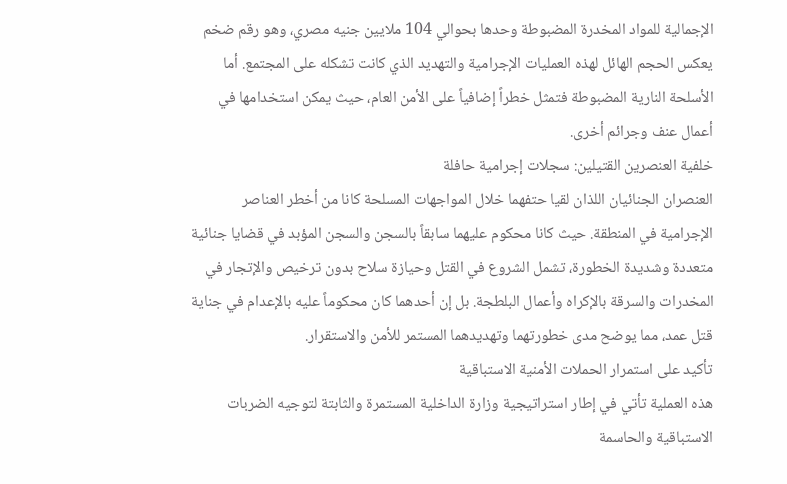الإجمالية للمواد المخدرة المضبوطة وحدها بحوالي 104 ملايين جنيه مصري، وهو رقم ضخم يعكس الحجم الهائل لهذه العمليات الإجرامية والتهديد الذي كانت تشكله على المجتمع. أما الأسلحة النارية المضبوطة فتمثل خطراً إضافياً على الأمن العام، حيث يمكن استخدامها في أعمال عنف وجرائم أخرى.
خلفية العنصرين القتيلين: سجلات إجرامية حافلة
العنصران الجنائيان اللذان لقيا حتفهما خلال المواجهات المسلحة كانا من أخطر العناصر الإجرامية في المنطقة. حيث كانا محكوم عليهما سابقاً بالسجن والسجن المؤبد في قضايا جنائية متعددة وشديدة الخطورة، تشمل الشروع في القتل وحيازة سلاح بدون ترخيص والإتجار في المخدرات والسرقة بالإكراه وأعمال البلطجة. بل إن أحدهما كان محكوماً عليه بالإعدام في جناية قتل عمد، مما يوضح مدى خطورتهما وتهديدهما المستمر للأمن والاستقرار.
تأكيد على استمرار الحملات الأمنية الاستباقية
هذه العملية تأتي في إطار استراتيجية وزارة الداخلية المستمرة والثابتة لتوجيه الضربات الاستباقية والحاسمة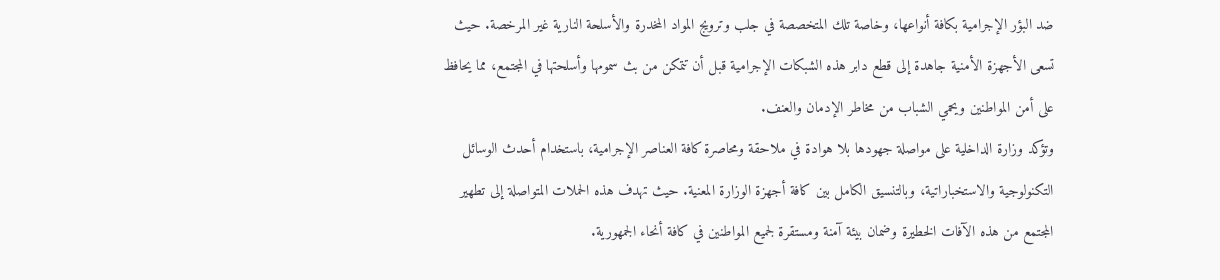ضد البؤر الإجرامية بكافة أنواعها، وخاصة تلك المتخصصة في جلب وترويج المواد المخدرة والأسلحة النارية غير المرخصة. حيث تسعى الأجهزة الأمنية جاهدة إلى قطع دابر هذه الشبكات الإجرامية قبل أن تتمكن من بث سمومها وأسلحتها في المجتمع، مما يحافظ على أمن المواطنين ويحمي الشباب من مخاطر الإدمان والعنف.
وتؤكد وزارة الداخلية على مواصلة جهودها بلا هوادة في ملاحقة ومحاصرة كافة العناصر الإجرامية، باستخدام أحدث الوسائل التكنولوجية والاستخباراتية، وبالتنسيق الكامل بين كافة أجهزة الوزارة المعنية. حيث تهدف هذه الحملات المتواصلة إلى تطهير المجتمع من هذه الآفات الخطيرة وضمان بيئة آمنة ومستقرة لجميع المواطنين في كافة أنحاء الجمهورية.